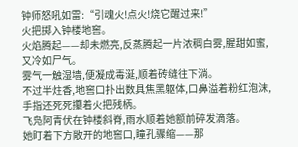钟师怒吼如雷:“引魂火!点火!烧它醒过来!”
火把掷入钟楼地窖。
火焰腾起——却未燃亮,反蒸腾起一片浓稠白雾,腥甜如蜜,又冷如尸气。
雾气一触湿墙,便凝成毒涎,顺着砖缝往下淌。
不过半炷香,地窖口扑出数具焦黑躯体,口鼻溢着粉红泡沫,手指还死死攥着火把残柄。
飞凫阿青伏在钟楼斜脊,雨水顺着她额前碎发滴落。
她盯着下方敞开的地窖口,瞳孔骤缩——那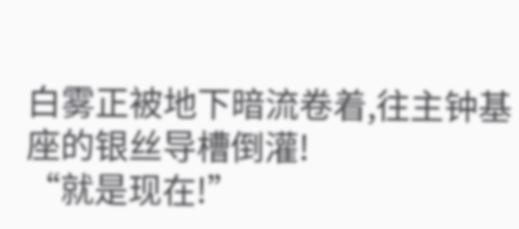白雾正被地下暗流卷着,往主钟基座的银丝导槽倒灌!
“就是现在!”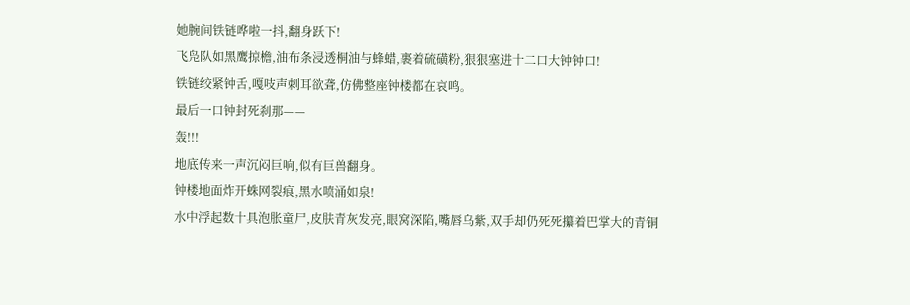她腕间铁链哗啦一抖,翻身跃下!
飞凫队如黑鹰掠檐,油布条浸透桐油与蜂蜡,裹着硫磺粉,狠狠塞进十二口大钟钟口!
铁链绞紧钟舌,嘎吱声刺耳欲聋,仿佛整座钟楼都在哀鸣。
最后一口钟封死刹那——
轰!!!
地底传来一声沉闷巨响,似有巨兽翻身。
钟楼地面炸开蛛网裂痕,黑水喷涌如泉!
水中浮起数十具泡胀童尸,皮肤青灰发亮,眼窝深陷,嘴唇乌紫,双手却仍死死攥着巴掌大的青铜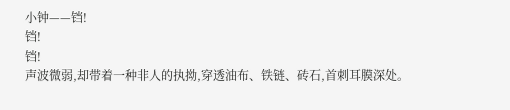小钟——铛!
铛!
铛!
声波微弱,却带着一种非人的执拗,穿透油布、铁链、砖石,首刺耳膜深处。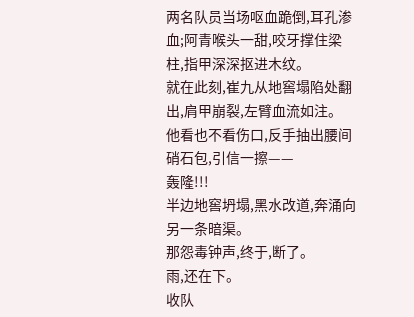两名队员当场呕血跪倒,耳孔渗血;阿青喉头一甜,咬牙撑住梁柱,指甲深深抠进木纹。
就在此刻,崔九从地窖塌陷处翻出,肩甲崩裂,左臂血流如注。
他看也不看伤口,反手抽出腰间硝石包,引信一擦——
轰隆!!!
半边地窖坍塌,黑水改道,奔涌向另一条暗渠。
那怨毒钟声,终于,断了。
雨,还在下。
收队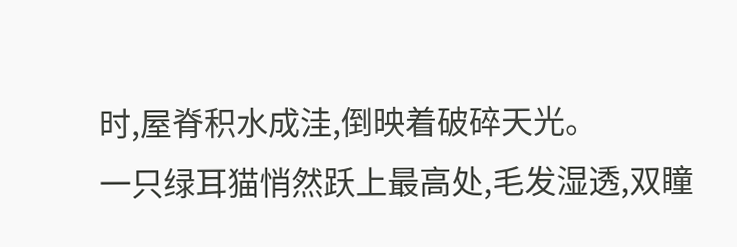时,屋脊积水成洼,倒映着破碎天光。
一只绿耳猫悄然跃上最高处,毛发湿透,双瞳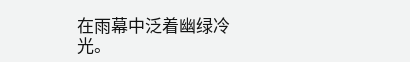在雨幕中泛着幽绿冷光。